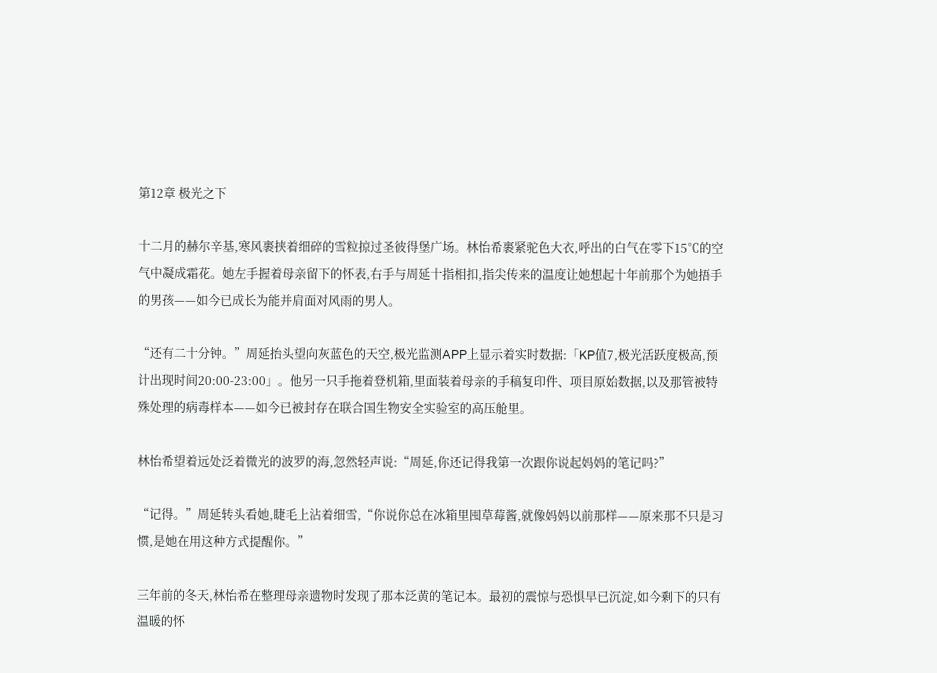第12章 极光之下

十二月的赫尔辛基,寒风裹挟着细碎的雪粒掠过圣彼得堡广场。林怡希裹紧驼色大衣,呼出的白气在零下15℃的空气中凝成霜花。她左手握着母亲留下的怀表,右手与周延十指相扣,指尖传来的温度让她想起十年前那个为她捂手的男孩——如今已成长为能并肩面对风雨的男人。

“还有二十分钟。”周延抬头望向灰蓝色的天空,极光监测APP上显示着实时数据:「KP值7,极光活跃度极高,预计出现时间20:00-23:00」。他另一只手拖着登机箱,里面装着母亲的手稿复印件、项目原始数据,以及那管被特殊处理的病毒样本——如今已被封存在联合国生物安全实验室的高压舱里。

林怡希望着远处泛着微光的波罗的海,忽然轻声说:“周延,你还记得我第一次跟你说起妈妈的笔记吗?”

“记得。”周延转头看她,睫毛上沾着细雪,“你说你总在冰箱里囤草莓酱,就像妈妈以前那样——原来那不只是习惯,是她在用这种方式提醒你。”

三年前的冬天,林怡希在整理母亲遗物时发现了那本泛黄的笔记本。最初的震惊与恐惧早已沉淀,如今剩下的只有温暖的怀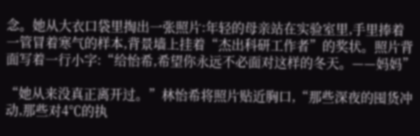念。她从大衣口袋里掏出一张照片:年轻的母亲站在实验室里,手里捧着一管冒着寒气的样本,背景墙上挂着“杰出科研工作者”的奖状。照片背面写着一行小字:“给怡希,希望你永远不必面对这样的冬天。——妈妈”

“她从来没真正离开过。”林怡希将照片贴近胸口,“那些深夜的囤货冲动,那些对4℃的执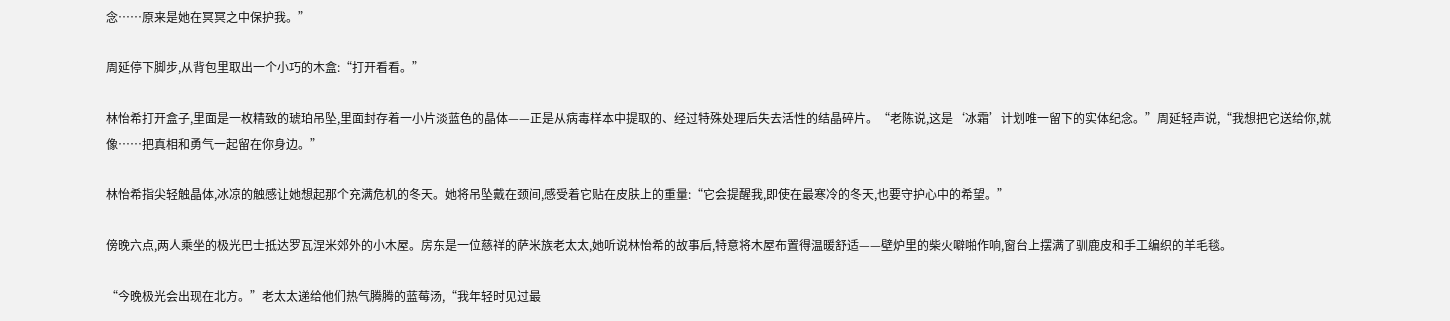念……原来是她在冥冥之中保护我。”

周延停下脚步,从背包里取出一个小巧的木盒:“打开看看。”

林怡希打开盒子,里面是一枚精致的琥珀吊坠,里面封存着一小片淡蓝色的晶体——正是从病毒样本中提取的、经过特殊处理后失去活性的结晶碎片。“老陈说,这是‘冰霜’计划唯一留下的实体纪念。”周延轻声说,“我想把它送给你,就像……把真相和勇气一起留在你身边。”

林怡希指尖轻触晶体,冰凉的触感让她想起那个充满危机的冬天。她将吊坠戴在颈间,感受着它贴在皮肤上的重量:“它会提醒我,即使在最寒冷的冬天,也要守护心中的希望。”

傍晚六点,两人乘坐的极光巴士抵达罗瓦涅米郊外的小木屋。房东是一位慈祥的萨米族老太太,她听说林怡希的故事后,特意将木屋布置得温暖舒适——壁炉里的柴火噼啪作响,窗台上摆满了驯鹿皮和手工编织的羊毛毯。

“今晚极光会出现在北方。”老太太递给他们热气腾腾的蓝莓汤,“我年轻时见过最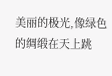美丽的极光,像绿色的绸缎在天上跳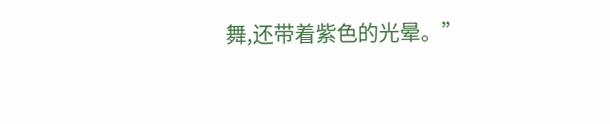舞,还带着紫色的光晕。”